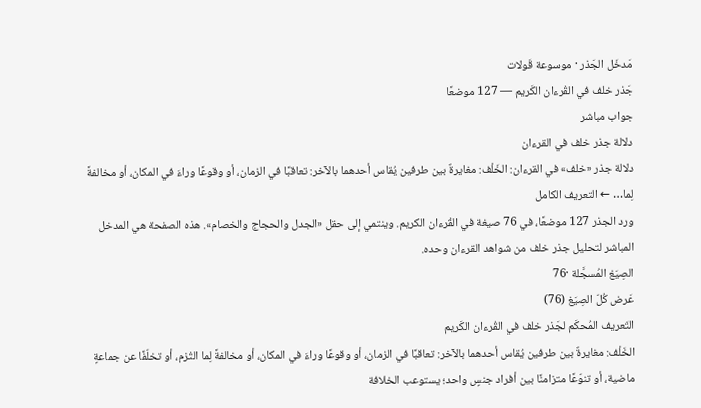مَدخَل الجَذر · موسوعة قَولات
جَذر خلف في القُرءان الكَريم — 127 موضعًا
جواب مباشر
دلالة جذر خلف في القرءان
دلالة جذر «خلف» في القرءان: الخَلْف: مغايرةٌ بين طرفين يُقاس أحدهما بالآخر: تعاقبًا في الزمان، أو وقوعًا وراءَ في المكان، أو مخالفةً لِما… ← التعريف الكامل
ورد الجذر 127 موضعًا، في 76 صيغة في القُرءان الكريم. وينتمي إلى حقل «الجدل والحجاج والخصام». هذه الصفحة هي المدخل المباشر لتحليل جذر خلف من شواهد القرءان وحده.
الصِيَغ المُسجَّلة ·76
عَرض كُلّ الصِيَغ (76)
التَعريف المُحكَم لجَذر خلف في القُرءان الكَريم
الخَلْف: مغايرةٌ بين طرفين يُقاس أحدهما بالآخر: تعاقبًا في الزمان، أو وقوعًا وراءَ في المكان، أو مخالفةً لِما التُزم، أو تخلّفًا عن جماعةٍ ماضية، أو تنوّعًا متزامنًا بين أفراد جنسٍ واحد؛ يستوعب الخلافة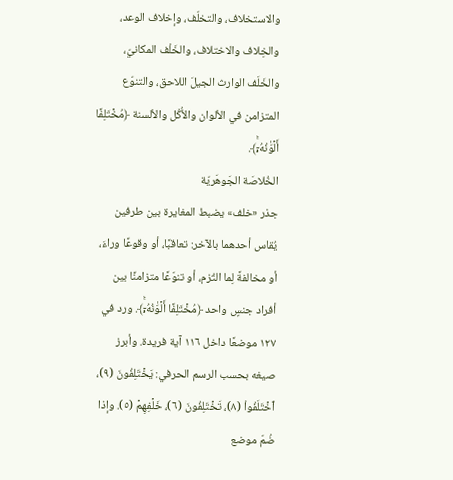والاستخلاف، والتخلّف، وإخلاف الوعد، والخِلاف والاختلاف، والخَلْف المكانيّ، والخَلَف الوارث الجيلَ اللاحق، والتنوّع المتزامن في الألوان والأُكُل والألسنة ﴿مُخۡتَلِفًا أَلۡوَٰنُهُۥٓۚ﴾.
الخُلاصَة الجَوهَريّة
جذر «خلف» يضبط المغايرة بين طرفين يُقاس أحدهما بالآخر: تعاقبًا، أو وقوعًا وراءَ، أو مخالفةً لِما التُزم، أو تنوّعًا متزامنًا بين أفراد جنسٍ واحد ﴿مُخۡتَلِفًا أَلۡوَٰنُهُۥٓۚ﴾. ورد في ١٢٧ موضعًا داخل ١١٦ آية فريدة. وأبرز صيغه بحسب الرسم الحرفي: يَخۡتَلِفُونَ (٩)، ٱخۡتَلَفُواْ (٨)، تَخۡتَلِفُونَ (٦)، خَلۡفِهِمۡ (٥). وإذا ضُمّ موضع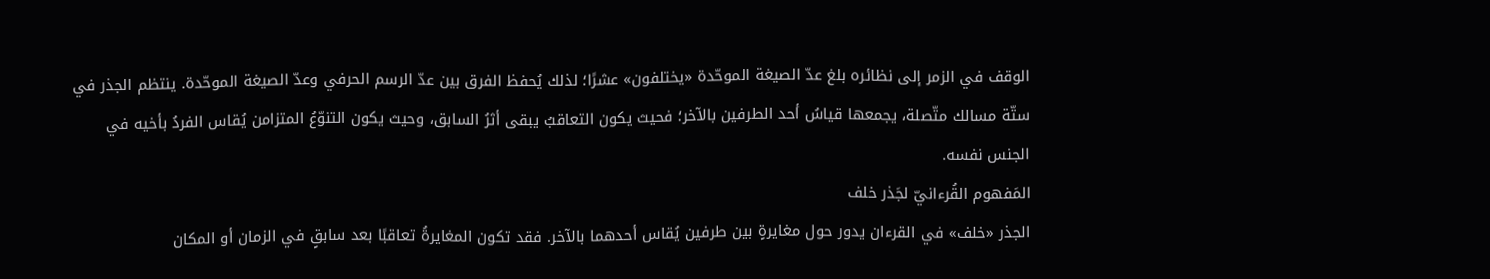الوقف في الزمر إلى نظائره بلغ عدّ الصيغة الموحّدة «يختلفون» عشرًا؛ لذلك يُحفظ الفرق بين عدّ الرسم الحرفي وعدّ الصيغة الموحّدة. ينتظم الجذر في ستّة مسالك متّصلة، يجمعها قياسُ أحد الطرفين بالآخر؛ فحيث يكون التعاقبُ يبقى أثرُ السابق، وحيث يكون التنوّعُ المتزامن يُقاس الفردُ بأخيه في الجنس نفسه.
المَفهوم القُرءانيّ لجَذر خلف
الجذر «خلف» في القرءان يدور حول مغايرةٍ بين طرفين يُقاس أحدهما بالآخر. فقد تكون المغايرةُ تعاقبًا بعد سابقٍ في الزمان أو المكان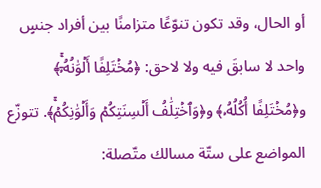أو الحال، وقد تكون تنوّعًا متزامنًا بين أفراد جنسٍ واحد لا سابقَ فيه ولا لاحق: ﴿مُخۡتَلِفًا أَلۡوَٰنُهُۥٓۚ﴾ و﴿مُخۡتَلِفًا أُكُلُهُۥ﴾ و﴿وَٱخۡتِلَٰفُ أَلۡسِنَتِكُمۡ وَأَلۡوَٰنِكُمۡۚ﴾. تتوزّع المواضع على ستّة مسالك متّصلة: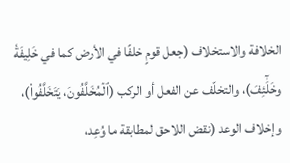الخلافة والاستخلاف (جعل قومٍ خلفًا في الأرض كما في خَلِيفَةٗ وخَلَٰٓئِفَ)، والتخلّف عن الفعل أو الركب (ٱلۡمُخَلَّفُونَ، يَتَخَلَّفُواْ)، وإخلاف الوعد (نقض اللاحق لمطابقة ما وُعِد،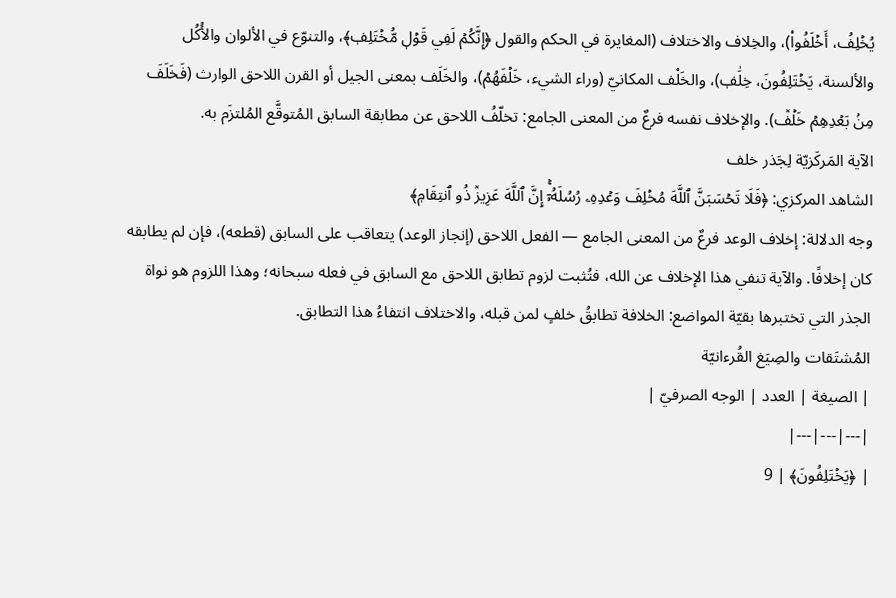يُخۡلِفُ، أَخۡلَفُواْ)، والخِلاف والاختلاف (المغايرة في الحكم والقول ﴿إِنَّكُمۡ لَفِي قَوۡلٖ مُّخۡتَلِفٖ﴾، والتنوّع في الألوان والأُكُل والألسنة، يَخۡتَلِفُونَ، خِلَٰفٖ)، والخَلْف المكانيّ (وراء الشيء، خَلۡفَهُمۡ)، والخَلَف بمعنى الجيل أو القرن اللاحق الوارث (فَخَلَفَ مِنۢ بَعۡدِهِمۡ خَلۡفٞ). والإخلاف نفسه فرعٌ من المعنى الجامع: تخلّفُ اللاحق عن مطابقة السابق المُتوقَّع المُلتزَم به.
الآية المَركَزيّة لِجَذر خلف
الشاهد المركزي: ﴿فَلَا تَحۡسَبَنَّ ٱللَّهَ مُخۡلِفَ وَعۡدِهِۦ رُسُلَهُۥٓۚ إِنَّ ٱللَّهَ عَزِيزٞ ذُو ٱنتِقَامٖ﴾
وجه الدلالة: إخلاف الوعد فرعٌ من المعنى الجامع — الفعل اللاحق (إنجاز الوعد) يتعاقب على السابق (قطعه)، فإن لم يطابقه كان إخلافًا. والآية تنفي هذا الإخلاف عن الله، فتُثبت لزوم تطابق اللاحق مع السابق في فعله سبحانه؛ وهذا اللزوم هو نواة الجذر التي تختبرها بقيّة المواضع: الخلافة تطابقُ خلفٍ لمن قبله، والاختلاف انتفاءُ هذا التطابق.
المُشتَقات والصِيَغ القُرءانيّة
| الصيغة | العدد | الوجه الصرفيّ |
|---|---|---|
| ﴿يَخۡتَلِفُونَ﴾ | 9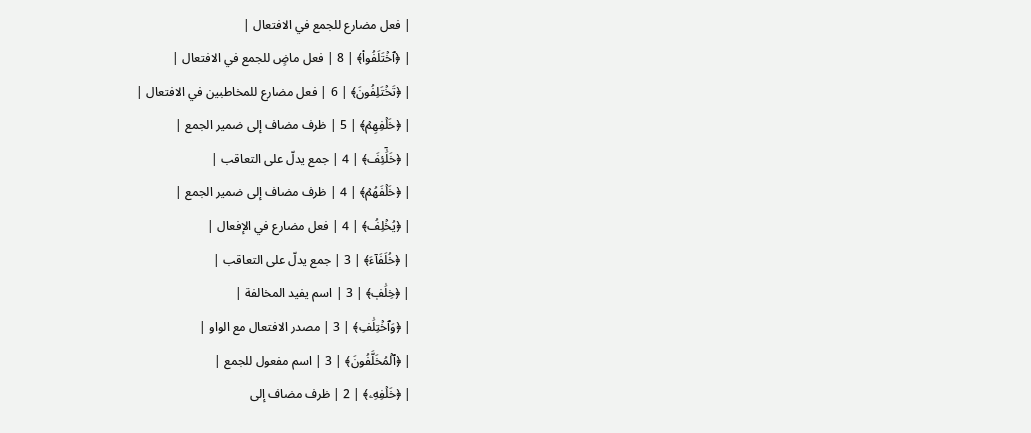| فعل مضارع للجمع في الافتعال |
| ﴿ٱخۡتَلَفُواْ﴾ | 8 | فعل ماضٍ للجمع في الافتعال |
| ﴿تَخۡتَلِفُونَ﴾ | 6 | فعل مضارع للمخاطبين في الافتعال |
| ﴿خَلۡفِهِمۡ﴾ | 5 | ظرف مضاف إلى ضمير الجمع |
| ﴿خَلَٰٓئِفَ﴾ | 4 | جمع يدلّ على التعاقب |
| ﴿خَلۡفَهُمۡ﴾ | 4 | ظرف مضاف إلى ضمير الجمع |
| ﴿يُخۡلِفُ﴾ | 4 | فعل مضارع في الإفعال |
| ﴿خُلَفَآءَ﴾ | 3 | جمع يدلّ على التعاقب |
| ﴿خِلَٰفٖ﴾ | 3 | اسم يفيد المخالفة |
| ﴿وَٱخۡتِلَٰفِ﴾ | 3 | مصدر الافتعال مع الواو |
| ﴿ٱلۡمُخَلَّفُونَ﴾ | 3 | اسم مفعول للجمع |
| ﴿خَلۡفِهِۦ﴾ | 2 | ظرف مضاف إلى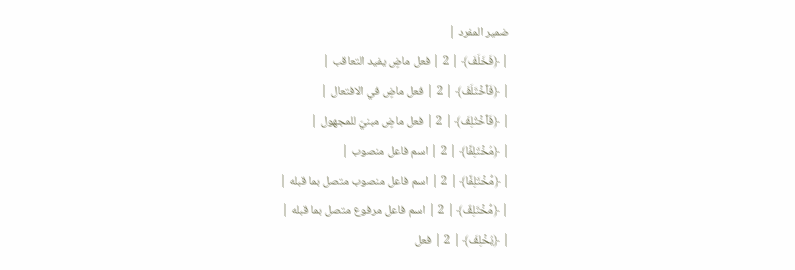ضمير المفرد |
| ﴿فَخَلَفَ﴾ | 2 | فعل ماضٍ يفيد التعاقب |
| ﴿فَٱخۡتَلَفَ﴾ | 2 | فعل ماضٍ في الافتعال |
| ﴿فَٱخۡتُلِفَ﴾ | 2 | فعل ماضٍ مبنيّ للمجهول |
| ﴿مُخۡتَلِفًا﴾ | 2 | اسم فاعل منصوب |
| ﴿مُّخۡتَلِفًا﴾ | 2 | اسم فاعل منصوب متصل بما قبله |
| ﴿مُّخۡتَلِفٌ﴾ | 2 | اسم فاعل مرفوع متصل بما قبله |
| ﴿يُخۡلِفَ﴾ | 2 | فعل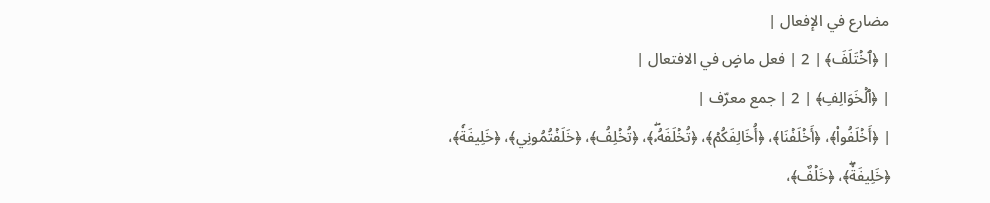مضارع في الإفعال |
| ﴿ٱخۡتَلَفَ﴾ | 2 | فعل ماضٍ في الافتعال |
| ﴿ٱلۡخَوَالِفِ﴾ | 2 | جمع معرّف |
| ﴿أَخۡلَفُواْ﴾، ﴿أَخۡلَفۡنَا﴾، ﴿أُخَالِفَكُمۡ﴾، ﴿تُخۡلَفَهُۥۖ﴾، ﴿تُخۡلِفُ﴾، ﴿خَلَفۡتُمُونِي﴾، ﴿خَلِيفَةٗ﴾، ﴿خَلِيفَةٗۖ﴾، ﴿خَلۡفٌ﴾،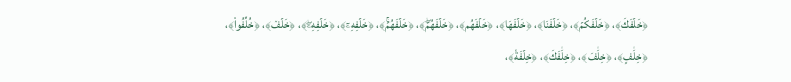﴿خَلۡفَكَ﴾، ﴿خَلۡفَكُمۡ﴾، ﴿خَلۡفَنَا﴾، ﴿خَلۡفَهَا﴾، ﴿خَلۡفَهُم﴾، ﴿خَلۡفَهُمۡۖ﴾، ﴿خَلۡفَهُمۡۚ﴾، ﴿خَلۡفِهِۦٓ﴾، ﴿خَلۡفِهِۦۖ﴾، ﴿خَلۡفٞ﴾، ﴿خُلِّفُواْ﴾، ﴿خِلَٰفٍ﴾، ﴿خِلَٰفَ﴾، ﴿خِلَٰفَكَ﴾، ﴿خِلۡفَةٗ﴾،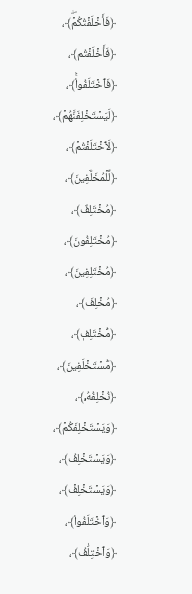﴿فَأَخۡلَفۡتُكُمۡۖ﴾، ﴿فَأَخۡلَفۡتُم﴾، ﴿فَٱخۡتَلَفُواْۚ﴾، ﴿لَيَسۡتَخۡلِفَنَّهُمۡ﴾، ﴿لَٱخۡتَلَفۡتُمۡ﴾، ﴿لِّلۡمُخَلَّفِينَ﴾، ﴿مُخۡتَلِفٌ﴾، ﴿مُخۡتَلِفُونَ﴾، ﴿مُخۡتَلِفِينَ﴾، ﴿مُخۡلِفَ﴾، ﴿مُّخۡتَلِفٖ﴾، ﴿مُّسۡتَخۡلَفِينَ﴾، ﴿نُخۡلِفُهُۥ﴾، ﴿وَيَسۡتَخۡلِفَكُمۡ﴾، ﴿وَيَسۡتَخۡلِفُ﴾، ﴿وَيَسۡتَخۡلِفۡ﴾، ﴿وَٱخۡتَلَفُواْ﴾، ﴿وَٱخۡتِلَٰفُ﴾،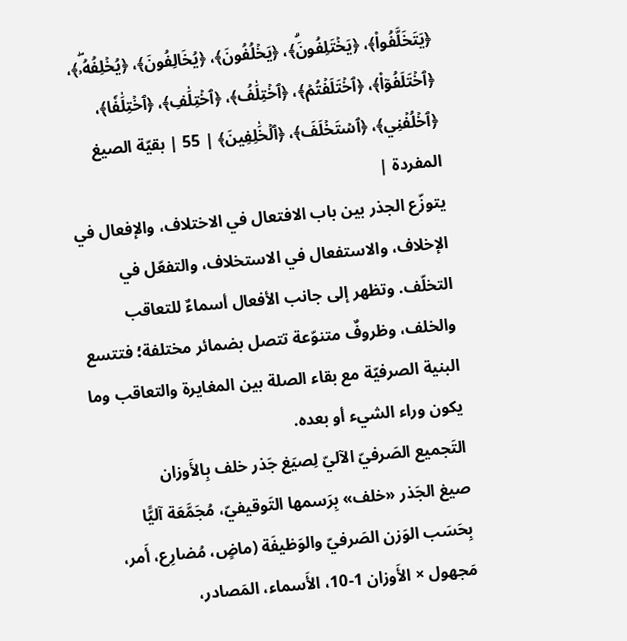﴿يَتَخَلَّفُواْ﴾، ﴿يَخۡتَلِفُونَۗ﴾، ﴿يَخۡلُفُونَ﴾، ﴿يُخَالِفُونَ﴾، ﴿يُخۡلِفُهُۥۖ﴾، ﴿ٱخۡتَلَفُوٓاْ﴾، ﴿ٱخۡتَلَفۡتُمۡ﴾، ﴿ٱخۡتِلَٰفُ﴾، ﴿ٱخۡتِلَٰفِ﴾، ﴿ٱخۡتِلَٰفٗا﴾، ﴿ٱخۡلُفۡنِي﴾، ﴿ٱسۡتَخۡلَفَ﴾، ﴿ٱلۡخَٰلِفِينَ﴾ | 55 | بقيّة الصيغ المفردة |
يتوزّع الجذر بين باب الافتعال في الاختلاف، والإفعال في الإخلاف، والاستفعال في الاستخلاف، والتفعّل في التخلّف. وتظهر إلى جانب الأفعال أسماءٌ للتعاقب والخلف، وظروفٌ متنوّعة تتصل بضمائر مختلفة؛ فتتسع البنية الصرفيّة مع بقاء الصلة بين المغايرة والتعاقب وما يكون وراء الشيء أو بعده.
التَجميع الصَرفيّ الآليّ لِصيَغ جَذر خلف بِالأَوزان
صيغ الجَذر «خلف» بِرَسمها التَوقيفيّ، مُجَمَّعَة آليًّا بِحَسَب الوَزن الصَرفيّ والوَظيفَة (ماضٍ، مُضارِع، أَمر، مَجهول × الأَوزان 1-10، الأَسماء، المَصادر،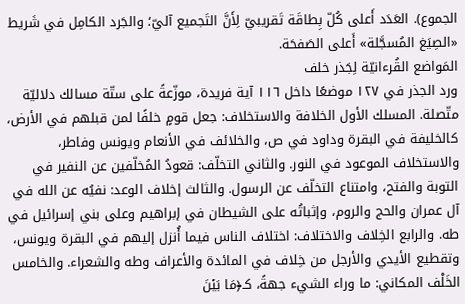الجموع). العَدَد أَعلى كُلّ بِطاقَة تَقريبيّ لِأَنَّ التَجميع آليّ؛ والجَرد الكامِل في شَريط «الصِيَغ المُسجَّلة» أَعلى الصَفحَة.
المَواضع القُرءانيّة لِجَذر خلف
ورد الجذر في ١٢٧ موضعًا داخل ١١٦ آية فريدة، موزّعةً على ستّة مسالك دلاليّة متّصلة. المسلك الأول الخلافة والاستخلاف: جعل قومٍ خلفًا لمن قبلهم في الأرض، كالخليفة في البقرة وداود في ص، والخلائف في الأنعام ويونس وفاطر، والاستخلاف الموعود في النور. والثاني التخلّف: قعودُ المُخلّفين عن النفير في التوبة والفتح، وامتناع التخلّف عن الرسول. والثالث إخلاف الوعد: نفيُه عن الله في آل عمران والحج والروم، وإثباتُه على الشيطان في إبراهيم وعلى بني إسرائيل في طه. والرابع الخِلاف والاختلاف: اختلاف الناس فيما أُنزل إليهم في البقرة ويونس، وتقطيع الأيدي والأرجل من خِلاف في المائدة والأعراف وطه والشعراء. والخامس الخَلْف المكاني: ما وراء الشيء جهةً، كـ﴿مَا بَيۡنَ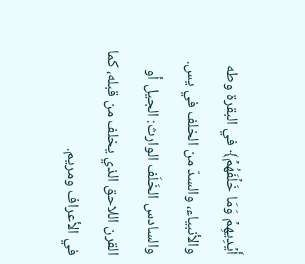أَيۡدِيهِمۡ وَمَا خَلۡفَهُمۡ﴾ في البقرة وطه والأنبياء، والسدّ من الخلف في يس. والسادس الخَلَف الوارث: الجيل أو القرن اللاحق الذي يخلف من قبله، كما في الأعراف ومريم.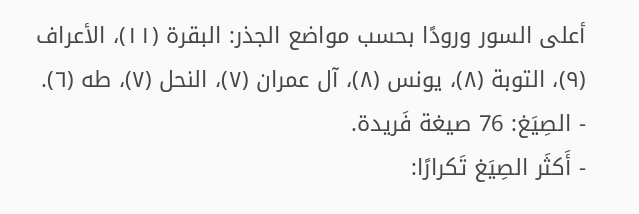أعلى السور ورودًا بحسب مواضع الجذر: البقرة (١١)، الأعراف (٩)، التوبة (٨)، يونس (٨)، آل عمران (٧)، النحل (٧)، طه (٦).
- الصِيَغ: 76 صيغة فَريدة.
- أَكثَر الصِيَغ تَكرارًا: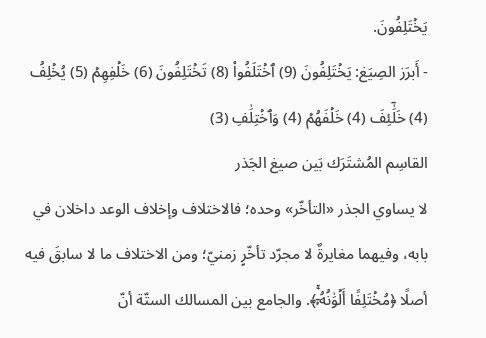يَخۡتَلِفُونَ.
- أَبرَز الصِيَغ: يَخۡتَلِفُونَ (9) ٱخۡتَلَفُواْ (8) تَخۡتَلِفُونَ (6) خَلۡفِهِمۡ (5) يُخۡلِفُ (4) خَلَٰٓئِفَ (4) خَلۡفَهُمۡ (4) وَٱخۡتِلَٰفِ (3)
القاسِم المُشتَرَك بَين صيغ الجَذر
لا يساوي الجذر «التأخّر» وحده؛ فالاختلاف وإخلاف الوعد داخلان في بابه، وفيهما مغايرةٌ لا مجرّد تأخّرٍ زمنيّ؛ ومن الاختلاف ما لا سابقَ فيه أصلًا ﴿مُخۡتَلِفًا أَلۡوَٰنُهُۥٓۚ﴾. والجامع بين المسالك الستّة أنّ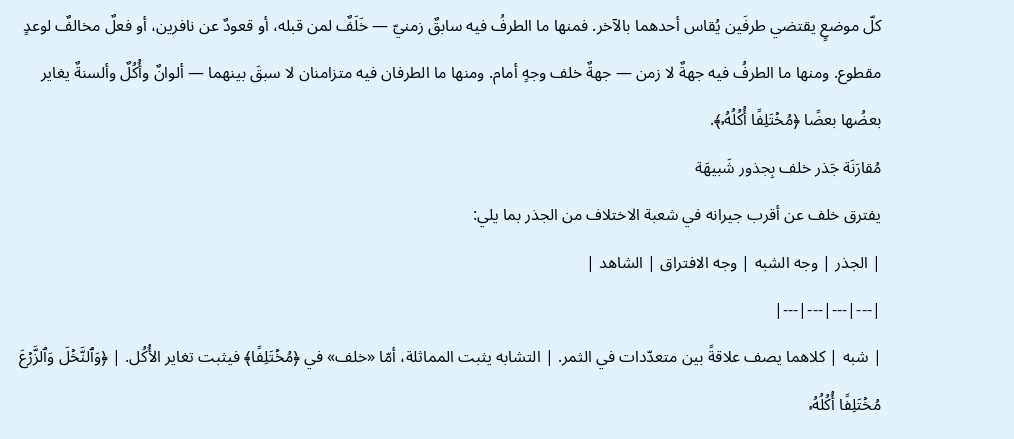كلّ موضعٍ يقتضي طرفَين يُقاس أحدهما بالآخر. فمنها ما الطرفُ فيه سابقٌ زمنيّ — خَلَفٌ لمن قبله، أو قعودٌ عن نافرين، أو فعلٌ مخالفٌ لوعدٍ مقطوع. ومنها ما الطرفُ فيه جهةٌ لا زمن — جهةٌ خلف وجهٍ أمام. ومنها ما الطرفان فيه متزامنان لا سبقَ بينهما — ألوانٌ وأُكُلٌ وألسنةٌ يغاير بعضُها بعضًا ﴿مُخۡتَلِفًا أُكُلُهُۥ﴾.
مُقارَنَة جَذر خلف بِجذور شَبيهَة
يفترق خلف عن أقرب جيرانه في شعبة الاختلاف من الجذر بما يلي:
| الجذر | وجه الشبه | وجه الافتراق | الشاهد |
|---|---|---|---|
| شبه | كلاهما يصف علاقةً بين متعدّدات في الثمر. | التشابه يثبت المماثلة، أمّا «خلف» في ﴿مُخۡتَلِفًا﴾ فيثبت تغاير الأُكُل. | ﴿وَٱلنَّخۡلَ وَٱلزَّرۡعَ مُخۡتَلِفًا أُكُلُهُۥ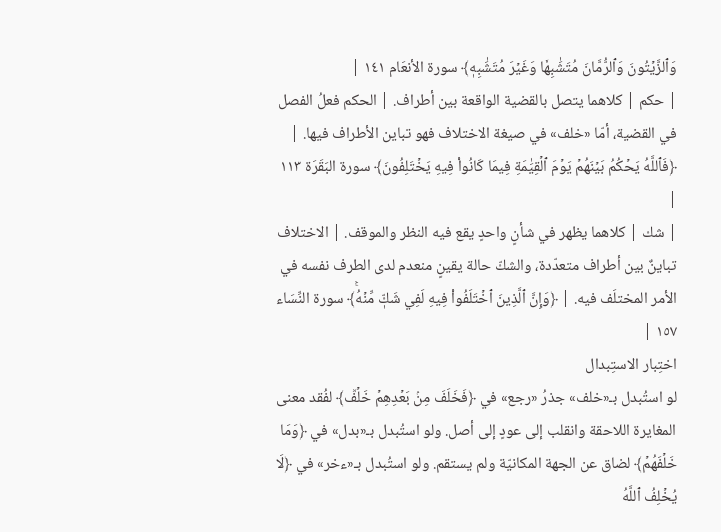وَٱلزَّيۡتُونَ وَٱلرُّمَّانَ مُتَشَٰبِهٗا وَغَيۡرَ مُتَشَٰبِهٖ﴾ سورة الأنعَام ١٤١ |
| حكم | كلاهما يتصل بالقضية الواقعة بين أطراف. | الحكم فعلُ الفصل في القضية، أمّا «خلف» في صيغة الاختلاف فهو تباين الأطراف فيها. | ﴿فَٱللَّهُ يَحۡكُمُ بَيۡنَهُمۡ يَوۡمَ ٱلۡقِيَٰمَةِ فِيمَا كَانُواْ فِيهِ يَخۡتَلِفُونَ﴾ سورة البَقَرَة ١١٣ |
| شك | كلاهما يظهر في شأنٍ واحدٍ يقع فيه النظر والموقف. | الاختلاف تباينٌ بين أطراف متعدّدة، والشكّ حالة يقينٍ منعدم لدى الطرف نفسه في الأمر المختلَف فيه. | ﴿وَإِنَّ ٱلَّذِينَ ٱخۡتَلَفُواْ فِيهِ لَفِي شَكّٖ مِّنۡهُۚ﴾ سورة النِّسَاء ١٥٧ |
اختِبار الاستِبدال
لو استُبدل بـ«خلف» جذرُ «رجع» في ﴿فَخَلَفَ مِنۢ بَعۡدِهِمۡ خَلۡفٞ﴾ لفُقد معنى المغايرة اللاحقة وانقلب إلى عودٍ إلى أصل. ولو استُبدل بـ«بدل» في ﴿وَمَا خَلۡفَهُمۡ﴾ لضاق عن الجهة المكانيّة ولم يستقم. ولو استُبدل بـ«ءخر» في ﴿لَا يُخۡلِفُ ٱللَّهُ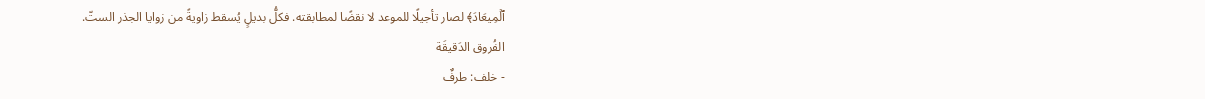ٱلۡمِيعَادَ﴾ لصار تأجيلًا للموعد لا نقضًا لمطابقته. فكلُّ بديلٍ يُسقط زاويةً من زوايا الجذر الستّ.
الفُروق الدَقيقَة
- خلف: طرفٌ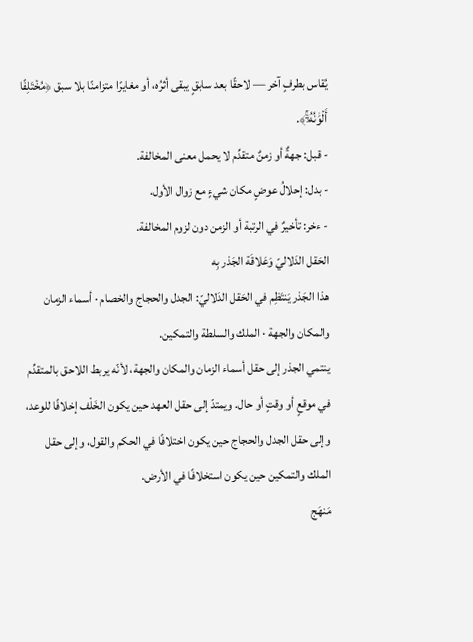يُقاس بطرفٍ آخر — لاحقًا بعد سابقٍ يبقى أثرُه، أو مغايرًا متزامنًا بلا سبق ﴿مُخۡتَلِفًا أَلۡوَٰنُهُۥٓۚ﴾.
- قبل: جهةٌ أو زمنٌ متقدِّم لا يحمل معنى المخالفة.
- بدل: إحلالُ عوضٍ مكان شيءٍ مع زوال الأول.
- ءخر: تأخيرٌ في الرتبة أو الزمن دون لزوم المخالفة.
الحَقل الدَلاليّ وَعَلاقَة الجَذر بِه
هذا الجَذر يَنتَظِم في الحَقل الدَلاليّ: الجدل والحجاج والخصام · أسماء الزمان والمكان والجهة · الملك والسلطة والتمكين.
ينتمي الجذر إلى حقل أسماء الزمان والمكان والجهة، لأنّه يربط اللاحق بالمتقدِّم في موقعٍ أو وقتٍ أو حال. ويمتدّ إلى حقل العهد حين يكون الخَلْف إخلافًا للوعد، وإلى حقل الجدل والحجاج حين يكون اختلافًا في الحكم والقول، وإلى حقل الملك والتمكين حين يكون استخلافًا في الأرض.
مَنهَج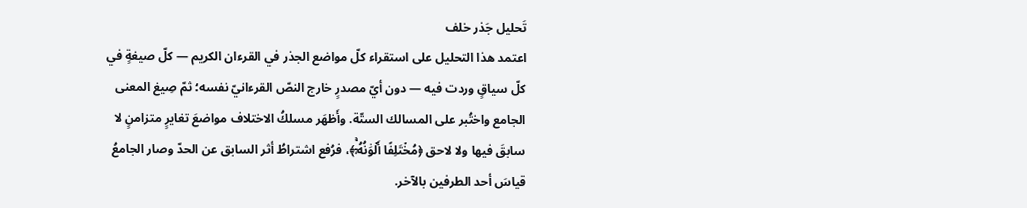تَحليل جَذر خلف
اعتمد هذا التحليل على استقراء كلّ مواضع الجذر في القرءان الكريم — كلّ صيغةٍ في كلّ سياقٍ وردت فيه — دون أيّ مصدرٍ خارج النصّ القرءانيّ نفسه؛ ثمّ صِيغ المعنى الجامع واختُبر على المسالك الستّة. وأَظهَر مسلكُ الاختلاف مواضعَ تغايرٍ متزامنٍ لا سابقَ فيها ولا لاحق ﴿مُخۡتَلِفًا أَلۡوَٰنُهُۥٓۚ﴾، فرُفع اشتراطُ أثر السابق عن الحدّ وصار الجامعُ قياسَ أحد الطرفين بالآخر.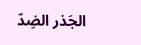الجَذر الضِدّ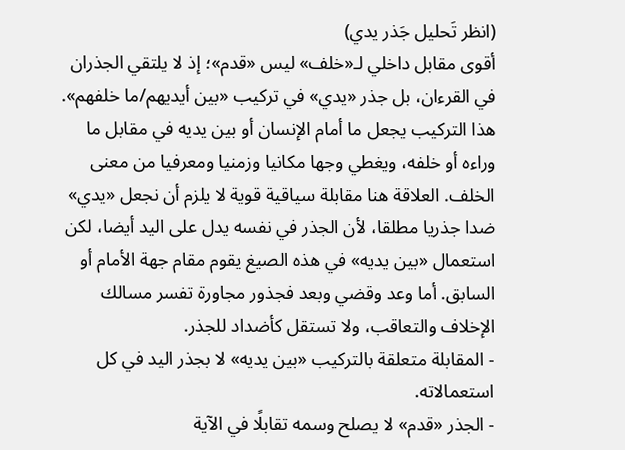(انظر تَحليل جَذر يدي)
أقوى مقابل داخلي لـ«خلف» ليس «قدم»؛ إذ لا يلتقي الجذران في القرءان، بل جذر «يدي» في تركيب «بين أيديهم/ما خلفهم». هذا التركيب يجعل ما أمام الإنسان أو بين يديه في مقابل ما وراءه أو خلفه، ويغطي وجها مكانيا وزمنيا ومعرفيا من معنى الخلف. العلاقة هنا مقابلة سياقية قوية لا يلزم أن نجعل «يدي» ضدا جذريا مطلقا، لأن الجذر في نفسه يدل على اليد أيضا، لكن استعمال «بين يديه» في هذه الصيغ يقوم مقام جهة الأمام أو السابق. أما وعد وقضي وبعد فجذور مجاورة تفسر مسالك الإخلاف والتعاقب، ولا تستقل كأضداد للجذر.
- المقابلة متعلقة بالتركيب «بين يديه» لا بجذر اليد في كل استعمالاته.
- الجذر «قدم» لا يصلح وسمه تقابلًا في الآية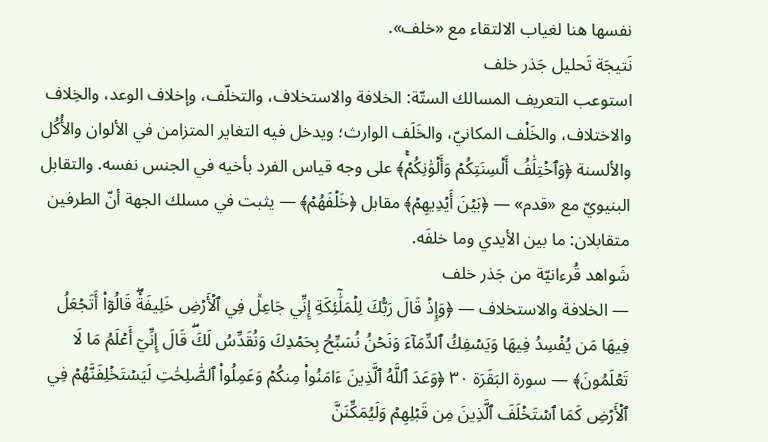نفسها هنا لغياب الالتقاء مع «خلف».
نَتيجَة تَحليل جَذر خلف
استوعب التعريف المسالك الستّة: الخلافة والاستخلاف، والتخلّف، وإخلاف الوعد، والخِلاف والاختلاف، والخَلْف المكانيّ، والخَلَف الوارث؛ ويدخل فيه التغاير المتزامن في الألوان والأُكُل والألسنة ﴿وَٱخۡتِلَٰفُ أَلۡسِنَتِكُمۡ وَأَلۡوَٰنِكُمۡۚ﴾ على وجه قياس الفرد بأخيه في الجنس نفسه. والتقابل البنيويّ مع «قدم» — ﴿بَيۡنَ أَيۡدِيهِمۡ﴾ مقابل ﴿خَلۡفَهُمۡ﴾ — يثبت في مسلك الجهة أنّ الطرفين متقابلان: ما بين الأيدي وما خلفَه.
شَواهد قُرءانيّة من جَذر خلف
— الخلافة والاستخلاف — ﴿وَإِذۡ قَالَ رَبُّكَ لِلۡمَلَٰٓئِكَةِ إِنِّي جَاعِلٞ فِي ٱلۡأَرۡضِ خَلِيفَةٗۖ قَالُوٓاْ أَتَجۡعَلُ فِيهَا مَن يُفۡسِدُ فِيهَا وَيَسۡفِكُ ٱلدِّمَآءَ وَنَحۡنُ نُسَبِّحُ بِحَمۡدِكَ وَنُقَدِّسُ لَكَۖ قَالَ إِنِّيٓ أَعۡلَمُ مَا لَا تَعۡلَمُونَ﴾ — سورة البَقَرَة ٣٠ ﴿وَعَدَ ٱللَّهُ ٱلَّذِينَ ءَامَنُواْ مِنكُمۡ وَعَمِلُواْ ٱلصَّٰلِحَٰتِ لَيَسۡتَخۡلِفَنَّهُمۡ فِي ٱلۡأَرۡضِ كَمَا ٱسۡتَخۡلَفَ ٱلَّذِينَ مِن قَبۡلِهِمۡ وَلَيُمَكِّنَنَّ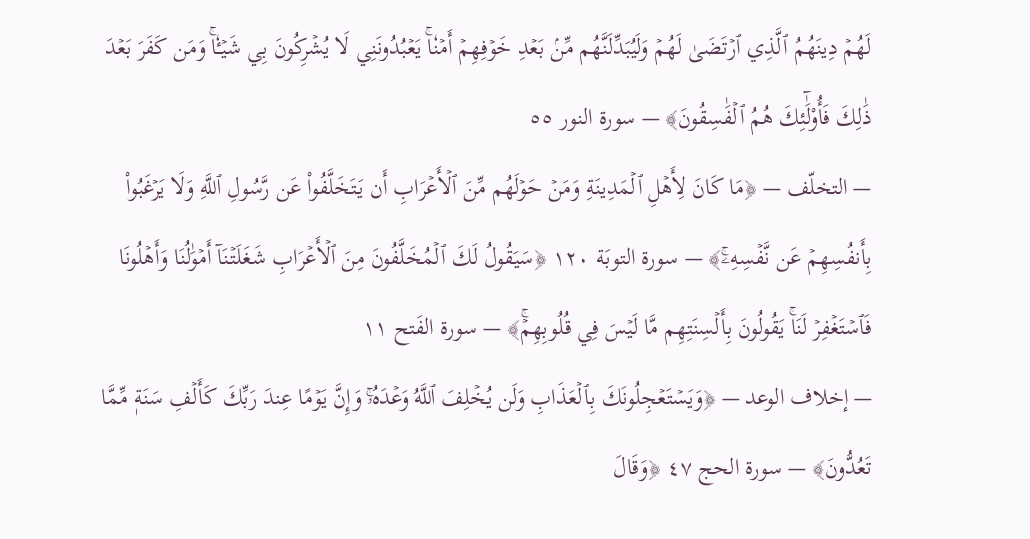لَهُمۡ دِينَهُمُ ٱلَّذِي ٱرۡتَضَىٰ لَهُمۡ وَلَيُبَدِّلَنَّهُم مِّنۢ بَعۡدِ خَوۡفِهِمۡ أَمۡنٗاۚ يَعۡبُدُونَنِي لَا يُشۡرِكُونَ بِي شَيۡـٔٗاۚ وَمَن كَفَرَ بَعۡدَ ذَٰلِكَ فَأُوْلَٰٓئِكَ هُمُ ٱلۡفَٰسِقُونَ﴾ — سورة النور ٥٥
— التخلّف — ﴿مَا كَانَ لِأَهۡلِ ٱلۡمَدِينَةِ وَمَنۡ حَوۡلَهُم مِّنَ ٱلۡأَعۡرَابِ أَن يَتَخَلَّفُواْ عَن رَّسُولِ ٱللَّهِ وَلَا يَرۡغَبُواْ بِأَنفُسِهِمۡ عَن نَّفۡسِهِۦۚ﴾ — سورة التوبَة ١٢٠ ﴿سَيَقُولُ لَكَ ٱلۡمُخَلَّفُونَ مِنَ ٱلۡأَعۡرَابِ شَغَلَتۡنَآ أَمۡوَٰلُنَا وَأَهۡلُونَا فَٱسۡتَغۡفِرۡ لَنَاۚ يَقُولُونَ بِأَلۡسِنَتِهِم مَّا لَيۡسَ فِي قُلُوبِهِمۡۚ﴾ — سورة الفَتح ١١
— إخلاف الوعد — ﴿وَيَسۡتَعۡجِلُونَكَ بِٱلۡعَذَابِ وَلَن يُخۡلِفَ ٱللَّهُ وَعۡدَهُۥۚ وَإِنَّ يَوۡمًا عِندَ رَبِّكَ كَأَلۡفِ سَنَةٖ مِّمَّا تَعُدُّونَ﴾ — سورة الحج ٤٧ ﴿وَقَالَ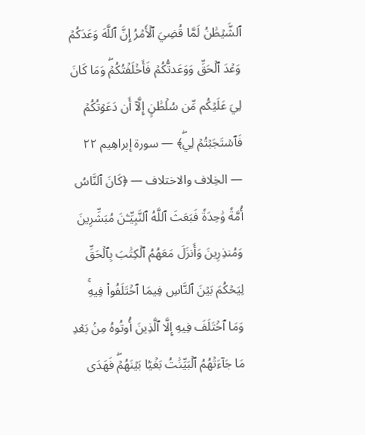ٱلشَّيۡطَٰنُ لَمَّا قُضِيَ ٱلۡأَمۡرُ إِنَّ ٱللَّهَ وَعَدَكُمۡ وَعۡدَ ٱلۡحَقِّ وَوَعَدتُّكُمۡ فَأَخۡلَفۡتُكُمۡۖ وَمَا كَانَ لِيَ عَلَيۡكُم مِّن سُلۡطَٰنٍ إِلَّآ أَن دَعَوۡتُكُمۡ فَٱسۡتَجَبۡتُمۡ لِيۖ﴾ — سورة إبراهِيم ٢٢
— الخِلاف والاختلاف — ﴿كَانَ ٱلنَّاسُ أُمَّةٗ وَٰحِدَةٗ فَبَعَثَ ٱللَّهُ ٱلنَّبِيِّـۧنَ مُبَشِّرِينَ وَمُنذِرِينَ وَأَنزَلَ مَعَهُمُ ٱلۡكِتَٰبَ بِٱلۡحَقِّ لِيَحۡكُمَ بَيۡنَ ٱلنَّاسِ فِيمَا ٱخۡتَلَفُواْ فِيهِۚ وَمَا ٱخۡتَلَفَ فِيهِ إِلَّا ٱلَّذِينَ أُوتُوهُ مِنۢ بَعۡدِ مَا جَآءَتۡهُمُ ٱلۡبَيِّنَٰتُ بَغۡيَۢا بَيۡنَهُمۡۖ فَهَدَى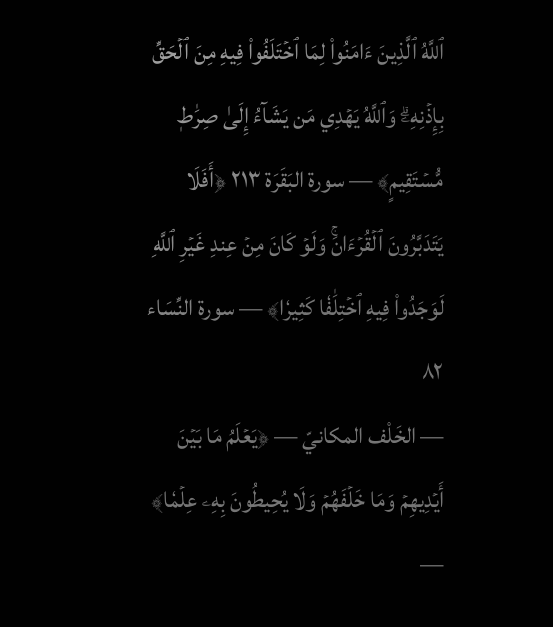ٱللَّهُ ٱلَّذِينَ ءَامَنُواْ لِمَا ٱخۡتَلَفُواْ فِيهِ مِنَ ٱلۡحَقِّ بِإِذۡنِهِۦۗ وَٱللَّهُ يَهۡدِي مَن يَشَآءُ إِلَىٰ صِرَٰطٖ مُّسۡتَقِيمٍ﴾ — سورة البَقَرَة ٢١٣ ﴿أَفَلَا يَتَدَبَّرُونَ ٱلۡقُرۡءَانَۚ وَلَوۡ كَانَ مِنۡ عِندِ غَيۡرِ ٱللَّهِ لَوَجَدُواْ فِيهِ ٱخۡتِلَٰفٗا كَثِيرٗا﴾ — سورة النِّسَاء ٨٢
— الخَلْف المكانيّ — ﴿يَعۡلَمُ مَا بَيۡنَ أَيۡدِيهِمۡ وَمَا خَلۡفَهُمۡ وَلَا يُحِيطُونَ بِهِۦ عِلۡمٗا﴾ —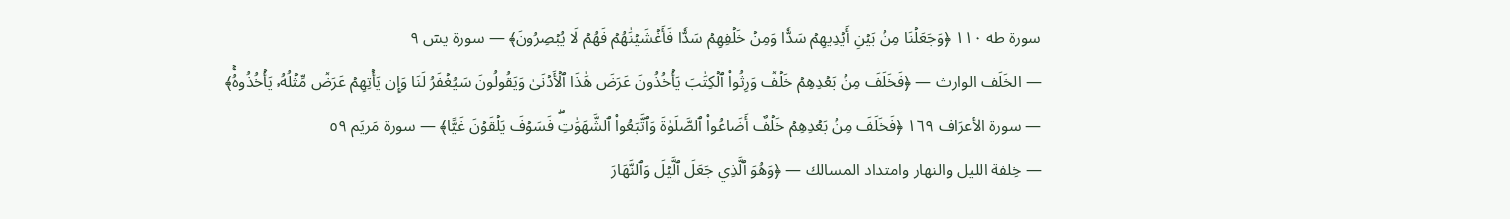سورة طه ١١٠ ﴿وَجَعَلۡنَا مِنۢ بَيۡنِ أَيۡدِيهِمۡ سَدّٗا وَمِنۡ خَلۡفِهِمۡ سَدّٗا فَأَغۡشَيۡنَٰهُمۡ فَهُمۡ لَا يُبۡصِرُونَ﴾ — سورة يسٓ ٩
— الخَلَف الوارث — ﴿فَخَلَفَ مِنۢ بَعۡدِهِمۡ خَلۡفٞ وَرِثُواْ ٱلۡكِتَٰبَ يَأۡخُذُونَ عَرَضَ هَٰذَا ٱلۡأَدۡنَىٰ وَيَقُولُونَ سَيُغۡفَرُ لَنَا وَإِن يَأۡتِهِمۡ عَرَضٞ مِّثۡلُهُۥ يَأۡخُذُوهُۚ﴾ — سورة الأعرَاف ١٦٩ ﴿فَخَلَفَ مِنۢ بَعۡدِهِمۡ خَلۡفٌ أَضَاعُواْ ٱلصَّلَوٰةَ وَٱتَّبَعُواْ ٱلشَّهَوَٰتِۖ فَسَوۡفَ يَلۡقَوۡنَ غَيًّا﴾ — سورة مَريَم ٥٩
— خِلفة الليل والنهار وامتداد المسالك — ﴿وَهُوَ ٱلَّذِي جَعَلَ ٱلَّيۡلَ وَٱلنَّهَارَ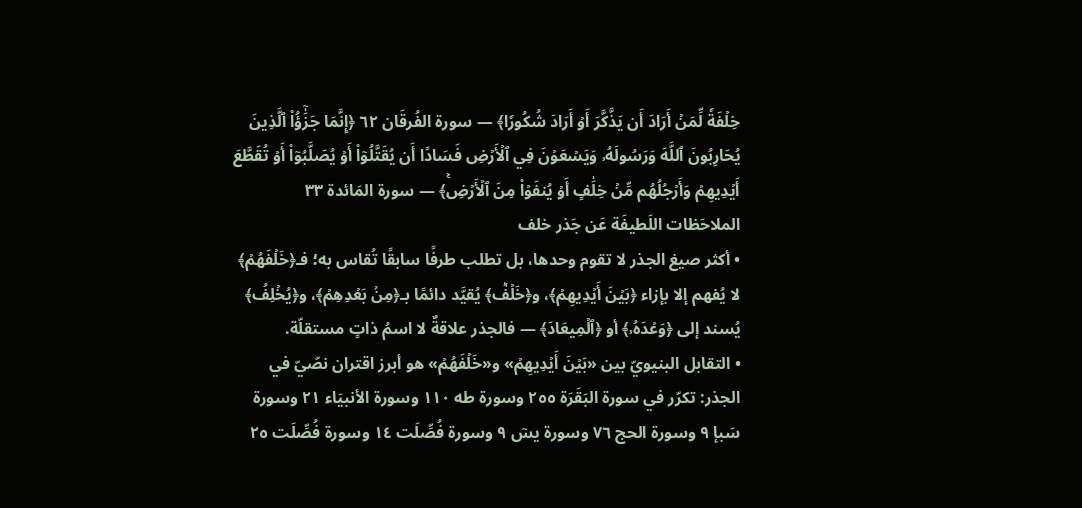خِلۡفَةٗ لِّمَنۡ أَرَادَ أَن يَذَّكَّرَ أَوۡ أَرَادَ شُكُورٗا﴾ — سورة الفُرقَان ٦٢ ﴿إِنَّمَا جَزَٰٓؤُاْ ٱلَّذِينَ يُحَارِبُونَ ٱللَّهَ وَرَسُولَهُۥ وَيَسۡعَوۡنَ فِي ٱلۡأَرۡضِ فَسَادًا أَن يُقَتَّلُوٓاْ أَوۡ يُصَلَّبُوٓاْ أَوۡ تُقَطَّعَ أَيۡدِيهِمۡ وَأَرۡجُلُهُم مِّنۡ خِلَٰفٍ أَوۡ يُنفَوۡاْ مِنَ ٱلۡأَرۡضِۚ﴾ — سورة المَائدة ٣٣
الملاحَظات اللَطيفَة عَن جَذر خلف
• أكثر صيغ الجذر لا تقوم وحدها، بل تطلب طرفًا سابقًا تُقاس به؛ فـ﴿خَلۡفَهُمۡ﴾ لا يُفهم إلا بإزاء ﴿بَيۡنَ أَيۡدِيهِمۡ﴾، و﴿خَلۡفٞ﴾ يُقيَّد دائمًا بـ﴿مِنۢ بَعۡدِهِمۡ﴾، و﴿يُخۡلِفُ﴾ يُسند إلى ﴿وَعۡدَهُۥ﴾ أو ﴿ٱلۡمِيعَادَ﴾ — فالجذر علاقةٌ لا اسمُ ذاتٍ مستقلّة.
• التقابل البنيويّ بين «بَيۡنَ أَيۡدِيهِمۡ» و«خَلۡفَهُمۡ» هو أبرز اقتران نصّيّ في الجذر: تكرّر في سورة البَقَرَة ٢٥٥ وسورة طه ١١٠ وسورة الأنبيَاء ٢١ وسورة سَبإ ٩ وسورة الحج ٧٦ وسورة يسٓ ٩ وسورة فُصِّلَت ١٤ وسورة فُصِّلَت ٢٥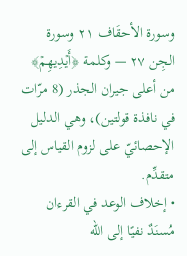وسورة الأحقَاف ٢١ وسورة الجِن ٢٧ — وكلمة ﴿أَيۡدِيهِمۡ﴾ من أعلى جيران الجذر (8 مرّات في نافذة قولتين)، وهي الدليل الإحصائيّ على لزوم القياس إلى متقدِّم.
• إخلاف الوعد في القرءان مُسنَدٌ نفيًا إلى الله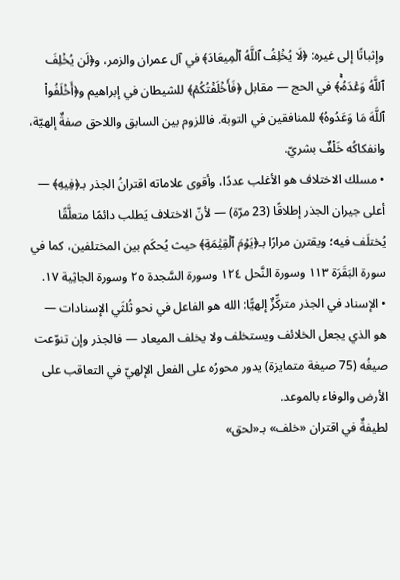وإثباتًا إلى غيره: ﴿لَا يُخۡلِفُ ٱللَّهُ ٱلۡمِيعَادَ﴾ في آل عمران والزمر، و﴿لَن يُخۡلِفَ ٱللَّهُ وَعۡدَهُۥۚ﴾ في الحج — مقابل ﴿فَأَخۡلَفۡتُكُمۡ﴾ للشيطان في إبراهيم و﴿أَخۡلَفُواْ ٱللَّهَ مَا وَعَدُوهُ﴾ للمنافقين في التوبة. فاللزوم بين السابق واللاحق صفةٌ إلهيّة، وانفكاكُه خَلْفٌ بشريّ.
• مسلك الاختلاف هو الأغلب عددًا، وأقوى علاماته اقترانُ الجذر بـ﴿فِيهِ﴾ — أعلى جيران الجذر إطلاقًا (23 مرّة) — لأنّ الاختلاف يَطلب دائمًا متعلَّقًا يُختلَف فيه؛ ويقترن مرارًا بـ﴿يَوۡمَ ٱلۡقِيَٰمَةِ﴾ حيث يُحكَم بين المختلفين، كما في سورة البَقَرَة ١١٣ وسورة النَّحل ١٢٤ وسورة السَّجدة ٢٥ وسورة الجاثِية ١٧.
• الإسناد في الجذر متركِّزٌ إلهيًّا: الله هو الفاعل في نحو ثُلثَي الإسنادات — هو الذي يجعل الخلائف ويستخلف ولا يخلف الميعاد — فالجذر وإن تنوّعت صيغُه (75 صيغة متمايزة) يدور محورُه على الفعل الإلهيّ في التعاقب على الأرض والوفاء بالموعد.
لطيفةٌ في اقتران «خلف» بـ«لحق»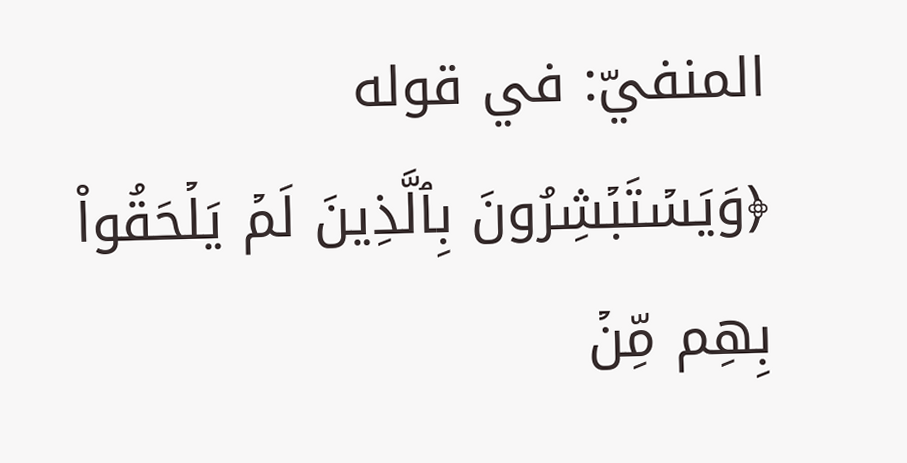المنفيّ: في قوله ﴿وَيَسۡتَبۡشِرُونَ بِٱلَّذِينَ لَمۡ يَلۡحَقُواْ بِهِم مِّنۡ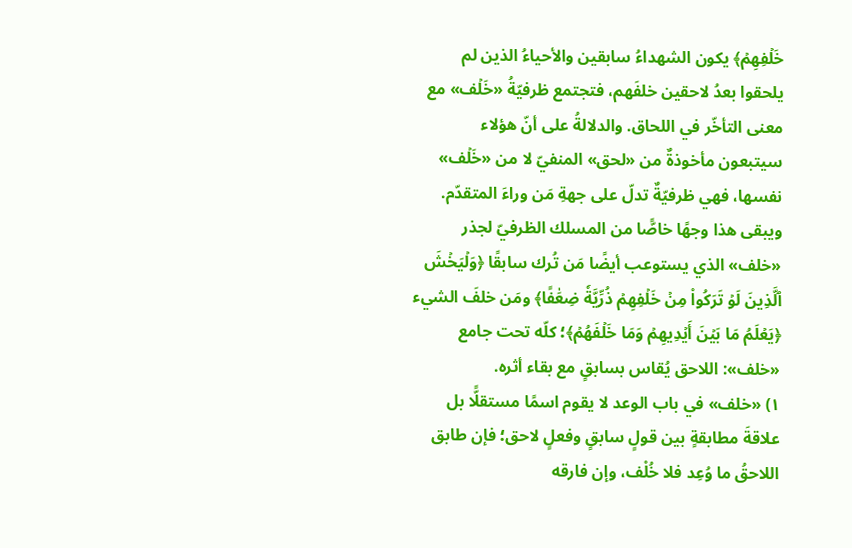خَلۡفِهِمۡ﴾ يكون الشهداءُ سابقين والأحياءُ الذين لم يلحقوا بعدُ لاحقين خلفَهم، فتجتمع ظرفيّةُ «خَلۡف» مع معنى التأخّر في اللحاق. والدلالةُ على أنّ هؤلاء سيتبعون مأخوذةٌ من «لحق» المنفيّ لا من «خَلۡف» نفسها، فهي ظرفيّةٌ تدلّ على جهةِ مَن وراءَ المتقدّم. ويبقى هذا وجهًا خاصًّا من المسلك الظرفيّ لجذر «خلف» الذي يستوعب أيضًا مَن تُرك سابقًا ﴿وَلۡيَخۡشَ ٱلَّذِينَ لَوۡ تَرَكُواْ مِنۡ خَلۡفِهِمۡ ذُرِّيَّةٗ ضِعَٰفًا﴾ ومَن خلفَ الشيء ﴿يَعۡلَمُ مَا بَيۡنَ أَيۡدِيهِمۡ وَمَا خَلۡفَهُمۡ﴾؛ كلّه تحت جامع «خلف»: اللاحق يُقاس بسابقٍ مع بقاء أثره.
١) «خلف» في باب الوعد لا يقوم اسمًا مستقلًّا بل علاقةَ مطابقةٍ بين قولٍ سابقٍ وفعلٍ لاحق؛ فإن طابق اللاحقُ ما وُعِد فلا خُلْف، وإن فارقه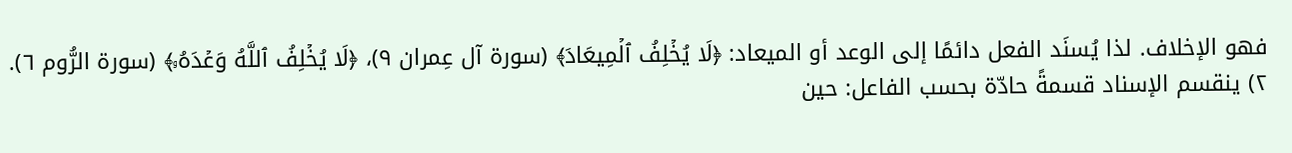فهو الإخلاف. لذا يُسنَد الفعل دائمًا إلى الوعد أو الميعاد: ﴿لَا يُخۡلِفُ ٱلۡمِيعَادَ﴾ (سورة آل عِمران ٩)، ﴿لَا يُخۡلِفُ ٱللَّهُ وَعۡدَهُۥ﴾ (سورة الرُّوم ٦).
٢) ينقسم الإسناد قسمةً حادّة بحسب الفاعل: حين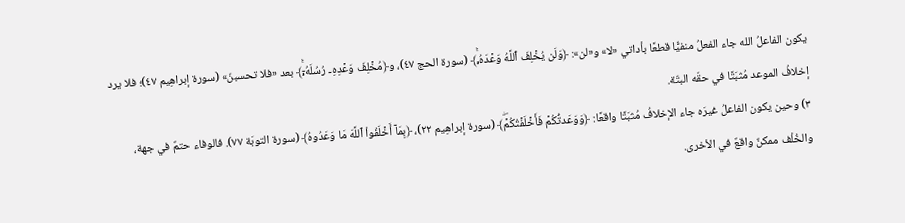يكون الفاعلُ الله جاء الفعلُ منفيًّا قطعًا بأداتي «لا» و«لن»: ﴿وَلَن يُخۡلِفَ ٱللَّهُ وَعۡدَهُۥۚ﴾ (سورة الحج ٤٧)، و﴿مُخۡلِفَ وَعۡدِهِۦ رُسُلَهُۥٓۚ﴾ بعد «فلا تحسبنّ» (سورة إبراهِيم ٤٧)؛ فلا يرد إخلافُ الموعد مُثبَتًا في حقّه البتّة.
٣) وحين يكون الفاعلُ غيرَه جاء الإخلافُ مُثبَتًا واقعًا: ﴿وَوَعَدتُّكُمۡ فَأَخۡلَفۡتُكُمۡۖ﴾ (سورة إبراهِيم ٢٢)، ﴿بِمَآ أَخۡلَفُواْ ٱللَّهَ مَا وَعَدُوهُ﴾ (سورة التوبَة ٧٧). فالوفاء حتمٌ في جهة، والخُلْف ممكنٌ واقعٌ في الأخرى.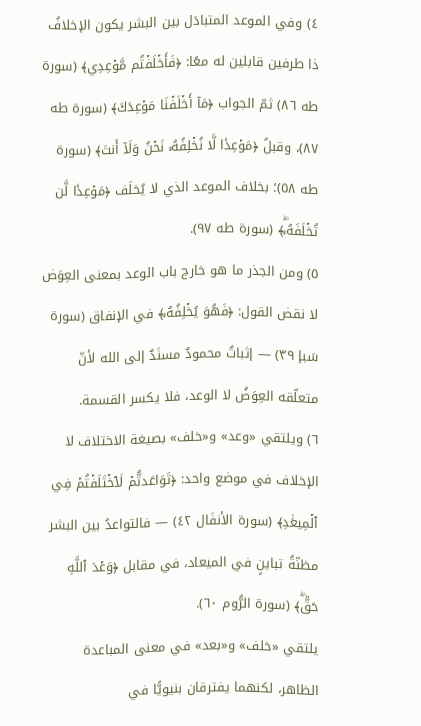٤) وفي الموعد المتبادَل بين البشر يكون الإخلافُ ذا طرفين قابلين له معًا: ﴿فَأَخۡلَفۡتُم مَّوۡعِدِي﴾ (سورة طه ٨٦) ثمّ الجواب ﴿مَآ أَخۡلَفۡنَا مَوۡعِدَكَ﴾ (سورة طه ٨٧)، وقبلُ ﴿مَوۡعِدٗا لَّا نُخۡلِفُهُۥ نَحۡنُ وَلَآ أَنتَ﴾ (سورة طه ٥٨)؛ بخلاف الموعد الذي لا يُخلَف ﴿مَوۡعِدٗا لَّن تُخۡلَفَهُۥۖ﴾ (سورة طه ٩٧).
٥) ومن الجذر ما هو خارج باب الوعد بمعنى العِوَض لا نقض القول: ﴿فَهُوَ يُخۡلِفُهُۥ﴾ في الإنفاق (سورة سَبإ ٣٩) — إثباتٌ محمودٌ مسنَدٌ إلى الله لأنّ متعلّقه العِوَضُ لا الوعد، فلا يكسر القسمة.
٦) ويلتقي «وعد» و«خلف» بصيغة الاختلاف لا الإخلاف في موضع واحد: ﴿تَوَاعَدتُّمۡ لَٱخۡتَلَفۡتُمۡ فِي ٱلۡمِيعَٰدِ﴾ (سورة الأنفَال ٤٢) — فالتواعدُ بين البشر مظنّةُ تباينٍ في الميعاد، في مقابل ﴿وَعۡدَ ٱللَّهِ حَقّٞۖ﴾ (سورة الرُّوم ٦٠).
يلتقي «خلف» و«بعد» في معنى المباعدة الظاهر، لكنهما يفترقان بنيويًّا في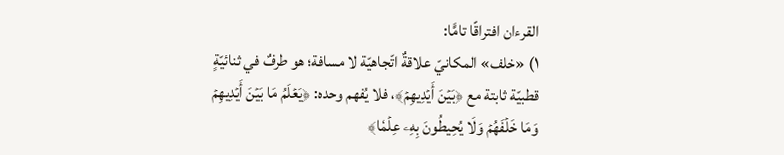القرءان افتراقًا تامًّا:
١) «خلف» المكانيّ علاقةٌ اتّجاهيّة لا مسافة؛ هو طرفٌ في ثنائيّةٍ قطبيّة ثابتة مع ﴿بَيۡنَ أَيۡدِيهِمۡ﴾، فلا يُفهم وحده: ﴿يَعۡلَمُ مَا بَيۡنَ أَيۡدِيهِمۡ وَمَا خَلۡفَهُمۡ وَلَا يُحِيطُونَ بِهِۦ عِلۡمٗا﴾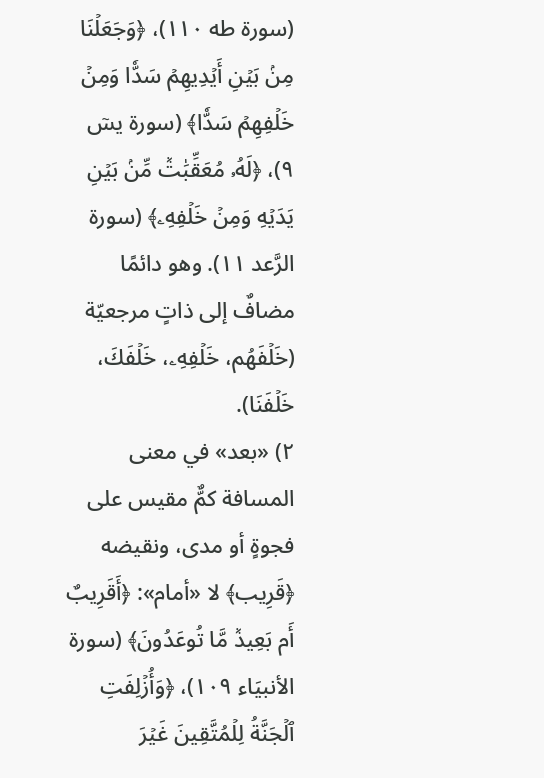(سورة طه ١١٠)، ﴿وَجَعَلۡنَا مِنۢ بَيۡنِ أَيۡدِيهِمۡ سَدّٗا وَمِنۡ خَلۡفِهِمۡ سَدّٗا﴾ (سورة يسٓ ٩)، ﴿لَهُۥ مُعَقِّبَٰتٞ مِّنۢ بَيۡنِ يَدَيۡهِ وَمِنۡ خَلۡفِهِۦ﴾ (سورة الرَّعد ١١). وهو دائمًا مضافٌ إلى ذاتٍ مرجعيّة (خَلۡفَهُم، خَلۡفِهِۦ، خَلۡفَكَ، خَلۡفَنَا).
٢) «بعد» في معنى المسافة كمٌّ مقيس على فجوةٍ أو مدى، ونقيضه ﴿قَرِيب﴾ لا «أمام»: ﴿أَقَرِيبٌ أَم بَعِيدٞ مَّا تُوعَدُونَ﴾ (سورة الأنبيَاء ١٠٩)، ﴿وَأُزۡلِفَتِ ٱلۡجَنَّةُ لِلۡمُتَّقِينَ غَيۡرَ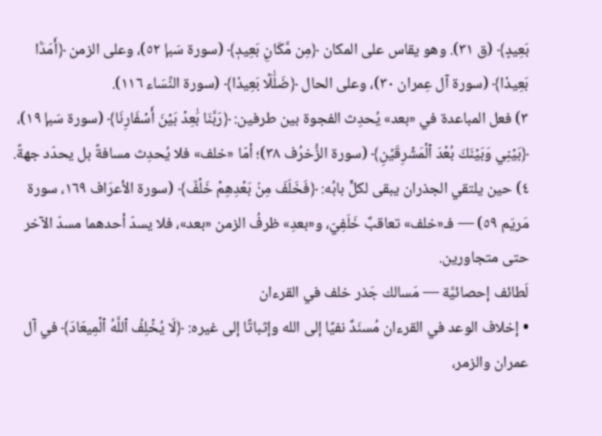بَعِيدٍ﴾ (ق ٣١). وهو يقاس على المكان ﴿مِن مَّكَانِۭ بَعِيدٖ﴾ (سورة سَبإ ٥٢)، وعلى الزمن ﴿أَمَدَۢا بَعِيدٗا﴾ (سورة آل عِمران ٣٠)، وعلى الحال ﴿ضَلَٰلَۢا بَعِيدٗا﴾ (سورة النِّسَاء ١١٦).
٣) فعل المباعدة في «بعد» يُحدِث الفجوة بين طرفين: ﴿رَبَّنَا بَٰعِدۡ بَيۡنَ أَسۡفَارِنَا﴾ (سورة سَبإ ١٩)، ﴿بَيۡنِي وَبَيۡنَكَ بُعۡدَ ٱلۡمَشۡرِقَيۡنِ﴾ (سورة الزُّخرُف ٣٨)؛ أمّا «خلف» فلا يُحدِث مسافةً بل يحدّد جهةً.
٤) حين يلتقي الجذران يبقى لكلٍّ بابُه: ﴿فَخَلَفَ مِنۢ بَعۡدِهِمۡ خَلۡفٞ﴾ (سورة الأعرَاف ١٦٩، سورة مَريَم ٥٩) — فـ«خلف» تعاقبٌ خَلَفِيّ، و«بعدِ» ظرفُ الزمن «بعد»، فلا يسدّ أحدهما مسدّ الآخر حتى متجاورين.
لَطائف إحصائيَّة — مَسالك جَذر خلف في القرءان
• إخلاف الوعد في القرءان مُسنَدٌ نفيًا إلى الله وإثباتًا إلى غيره: ﴿لَا يُخۡلِفُ ٱللَّهُ ٱلۡمِيعَادَ﴾ في آل عمران والزمر،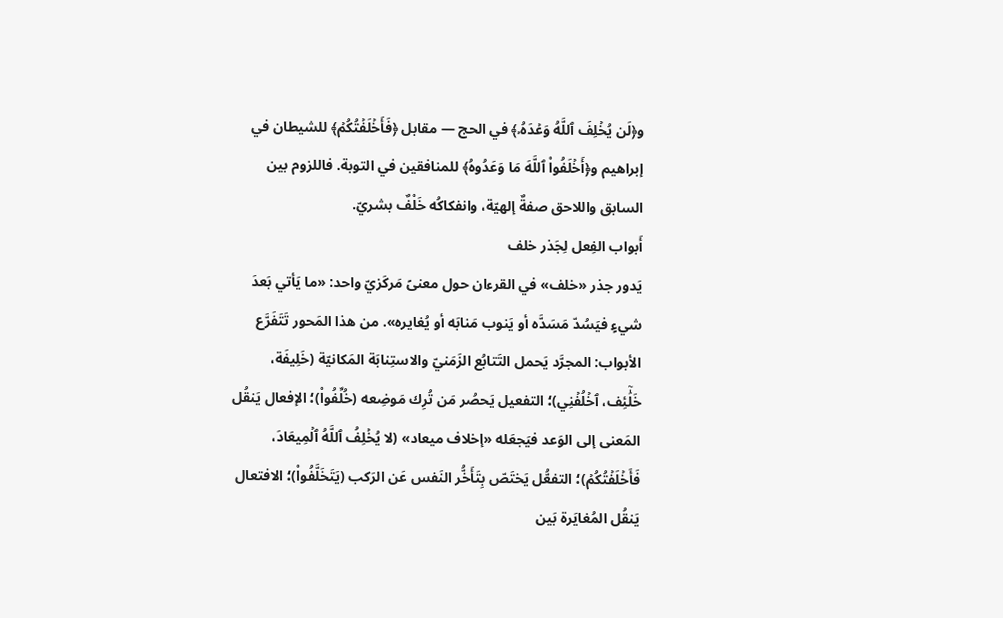و﴿لَن يُخۡلِفَ ٱللَّهُ وَعۡدَهُۥ﴾ في الحج — مقابل ﴿فَأَخۡلَفۡتُكُمۡ﴾ للشيطان في إبراهيم و﴿أَخۡلَفُواْ ٱللَّهَ مَا وَعَدُوهُ﴾ للمنافقين في التوبة. فاللزوم بين السابق واللاحق صفةٌ إلهيّة، وانفكاكُه خَلْفٌ بشريّ.
أَبواب الفِعل لِجَذر خلف
يَدور جذر «خلف» في القرءان حول معنىً مَركَزيّ واحد: «ما يَأتي بَعدَ شيءٍ فيَسُدّ مَسَدَّه أو يَنوب مَنابَه أو يُغايره». من هذا المَحور تَتَفَرَّع الأبواب: المجرَّد يَحمل التَتابُع الزَمَنيّ والاستِنابَة المَكانيّة (خَلِيفَة، خَلَٰٓئِف، ٱخۡلُفۡنِي)؛ التفعيل يَحصُر مَن تُرِك مَوضِعه (خُلِّفُواْ)؛ الإفعال يَنقُل المَعنى إلى الوَعد فيَجعَله «إخلاف ميعاد» (لا يُخۡلِفُ ٱللَّهُ ٱلۡمِيعَادَ، فَأَخۡلَفۡتُكُمۡ)؛ التفعُّل يَختَصّ بِتَأَخُّر النَفس عَن الرَكب (يَتَخَلَّفُواْ)؛ الافتعال يَنقُل المُغايَرة بَين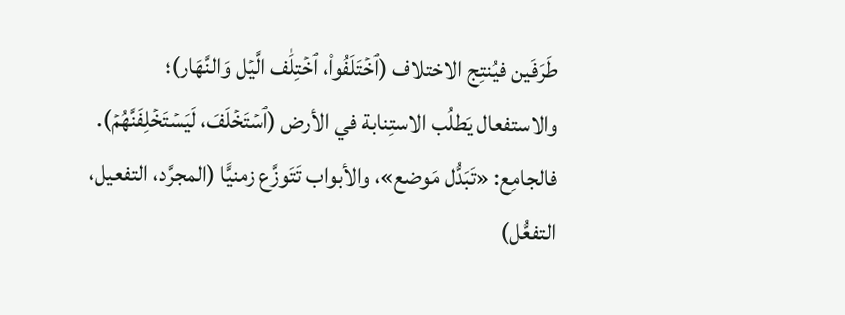طَرَفَين فيُنتِج الاختلاف (ٱخۡتَلَفُواْ، ٱخۡتِلَٰف الَّيۡل وَالنَّهَار)؛ والاستفعال يَطلُب الاستِنابة في الأرض (ٱسۡتَخۡلَفَ، لَيَسۡتَخۡلِفَنَّهُمۡ). فالجامِع: «تَبَدُّل مَوضع»، والأبواب تَتَوزَّع زمنيًّا (المجرَّد، التفعيل، التفعُّل)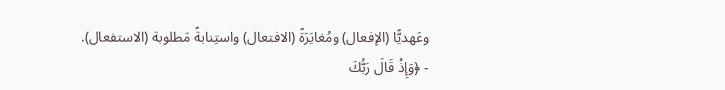وعَهديًّا (الإفعال) ومُغايَرَةً (الافتعال) واستِنابةً مَطلوبة (الاستفعال).
- ﴿وَإِذۡ قَالَ رَبُّكَ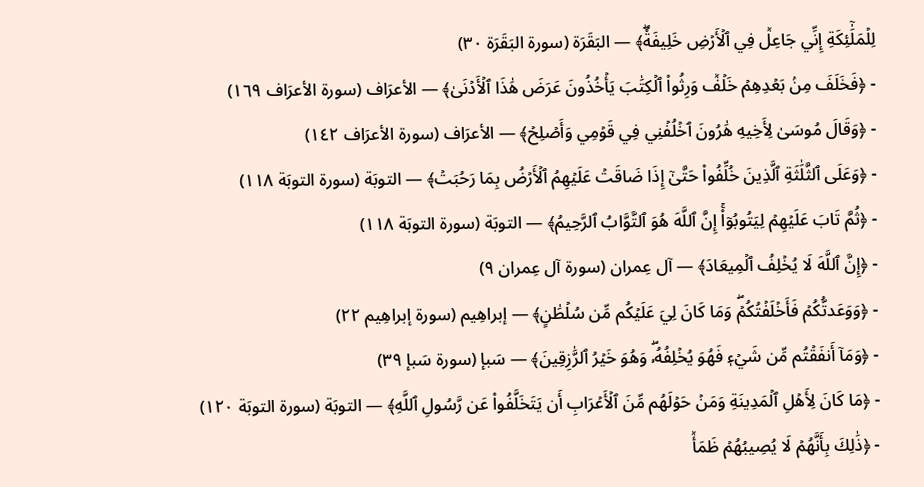لِلۡمَلَٰٓئِكَةِ إِنِّي جَاعِلٞ فِي ٱلۡأَرۡضِ خَلِيفَةٗۖ﴾ — البَقَرَة (سورة البَقَرَة ٣٠)
- ﴿فَخَلَفَ مِنۢ بَعۡدِهِمۡ خَلۡفٞ وَرِثُواْ ٱلۡكِتَٰبَ يَأۡخُذُونَ عَرَضَ هَٰذَا ٱلۡأَدۡنَىٰ﴾ — الأعرَاف (سورة الأعرَاف ١٦٩)
- ﴿وَقَالَ مُوسَىٰ لِأَخِيهِ هَٰرُونَ ٱخۡلُفۡنِي فِي قَوۡمِي وَأَصۡلِحۡ﴾ — الأعرَاف (سورة الأعرَاف ١٤٢)
- ﴿وَعَلَى ٱلثَّلَٰثَةِ ٱلَّذِينَ خُلِّفُواْ حَتَّىٰٓ إِذَا ضَاقَتۡ عَلَيۡهِمُ ٱلۡأَرۡضُ بِمَا رَحُبَتۡ﴾ — التوبَة (سورة التوبَة ١١٨)
- ﴿ثُمَّ تَابَ عَلَيۡهِمۡ لِيَتُوبُوٓاْۚ إِنَّ ٱللَّهَ هُوَ ٱلتَّوَّابُ ٱلرَّحِيمُ﴾ — التوبَة (سورة التوبَة ١١٨)
- ﴿إِنَّ ٱللَّهَ لَا يُخۡلِفُ ٱلۡمِيعَادَ﴾ — آل عِمران (سورة آل عِمران ٩)
- ﴿وَوَعَدتُّكُمۡ فَأَخۡلَفۡتُكُمۡۖ وَمَا كَانَ لِيَ عَلَيۡكُم مِّن سُلۡطَٰنٍ﴾ — إبراهِيم (سورة إبراهِيم ٢٢)
- ﴿وَمَآ أَنفَقۡتُم مِّن شَيۡءٖ فَهُوَ يُخۡلِفُهُۥۖ وَهُوَ خَيۡرُ ٱلرَّٰزِقِينَ﴾ — سَبإ (سورة سَبإ ٣٩)
- ﴿مَا كَانَ لِأَهۡلِ ٱلۡمَدِينَةِ وَمَنۡ حَوۡلَهُم مِّنَ ٱلۡأَعۡرَابِ أَن يَتَخَلَّفُواْ عَن رَّسُولِ ٱللَّهِ﴾ — التوبَة (سورة التوبَة ١٢٠)
- ﴿ذَٰلِكَ بِأَنَّهُمۡ لَا يُصِيبُهُمۡ ظَمَأٞ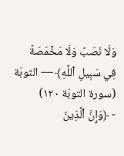وَلَا نَصَبٞ وَلَا مَخۡمَصَةٞ فِي سَبِيلِ ٱللَّهِ﴾ — التوبَة (سورة التوبَة ١٢٠)
- ﴿وَإِنَّ ٱلَّذِينَ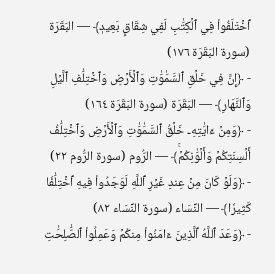ٱخۡتَلَفُواْ فِي ٱلۡكِتَٰبِ لَفِي شِقَاقِۭ بَعِيدٖ﴾ — البَقَرَة (سورة البَقَرَة ١٧٦)
- ﴿إِنَّ فِي خَلۡقِ ٱلسَّمَٰوَٰتِ وَٱلۡأَرۡضِ وَٱخۡتِلَٰفِ ٱلَّيۡلِ وَٱلنَّهَارِ﴾ — البَقَرَة (سورة البَقَرَة ١٦٤)
- ﴿وَمِنۡ ءَايَٰتِهِۦ خَلۡقُ ٱلسَّمَٰوَٰتِ وَٱلۡأَرۡضِ وَٱخۡتِلَٰفُ أَلۡسِنَتِكُمۡ وَأَلۡوَٰنِكُمۡۚ﴾ — الرُّوم (سورة الرُّوم ٢٢)
- ﴿وَلَوۡ كَانَ مِنۡ عِندِ غَيۡرِ ٱللَّهِ لَوَجَدُواْ فِيهِ ٱخۡتِلَٰفٗا كَثِيرٗا﴾ — النِّسَاء (سورة النِّسَاء ٨٢)
- ﴿وَعَدَ ٱللَّهُ ٱلَّذِينَ ءَامَنُواْ مِنكُمۡ وَعَمِلُواْ ٱلصَّٰلِحَٰتِ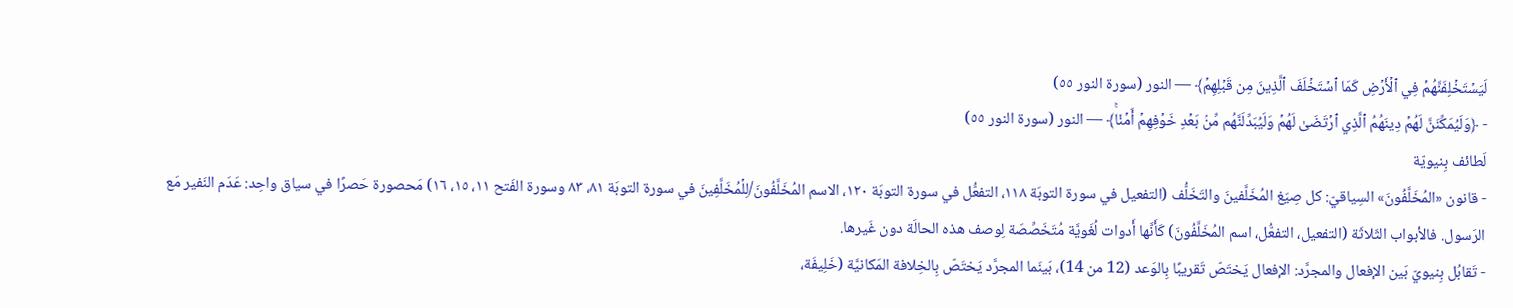لَيَسۡتَخۡلِفَنَّهُمۡ فِي ٱلۡأَرۡضِ كَمَا ٱسۡتَخۡلَفَ ٱلَّذِينَ مِن قَبۡلِهِمۡ﴾ — النور (سورة النور ٥٥)
- ﴿وَلَيُمَكِّنَنَّ لَهُمۡ دِينَهُمُ ٱلَّذِي ٱرۡتَضَىٰ لَهُمۡ وَلَيُبَدِّلَنَّهُم مِّنۢ بَعۡدِ خَوۡفِهِمۡ أَمۡنٗاۚ﴾ — النور (سورة النور ٥٥)
لَطائف بِنيويّة
- قانون «المُخَلَّفُونَ» السِياقيّ: كل صِيَغ المُخَلَّفينَ والتَخَلُّف (التفعيل في سورة التوبَة ١١٨، التفعُّل في سورة التوبَة ١٢٠، الاسم المُخَلَّفُونَ/لِلۡمُخَلَّفِينَ في سورة التوبَة ٨١، ٨٣ وسورة الفَتح ١١، ١٥، ١٦) مَحصورة حَصرًا في سياق واحِد: عَدَم النَفير مَع الرَسول. فالأبواب الثَلاثَة (التفعيل، التفعُّل، اسم المُخَلَّفُونَ) كَأَنَّها أَدوات لُغَويَّة مُتَخَصِّصَة لِوصف هذه الحالَة دون غَيرها.
- تَقابُل بِنيويّ بَين الإفعال والمجرَّد: الإفعال يَختَصّ تَقريبًا بِالوَعد (12 من 14)، بَينَما المجرَّد يَختَصّ بِالخِلافة المَكانيَّة (خَلِيفَة،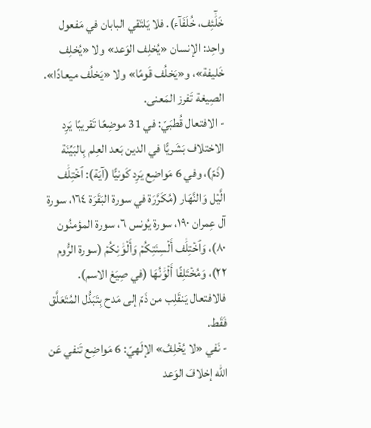خَلَٰٓئِف، خُلَفَآء). فلا يَلتَقي البابان في مَفعول واحِد: الإنسان «يُخلِف الوَعد» ولا «يُخلِف خَليفة»، و«يَخلُف قَومًا» ولا «يَخلُف ميعادًا». الصِيغة تَفرز المَعنى.
- الافتعال قُطبَيّ: في 31 موضِعًا تَقريبًا يَرِد الاختلاف بَشَريًّا في الدين بَعد العِلم بِالبَيِّنَة (ذَمّ)، وفي 6 مَواضِع يَرِد كَونيًّا (آيَة): ٱخۡتِلَٰف الَّيۡل وَالنَّهَار (مُكَرَّرَة في سورة البَقَرَة ١٦٤، سورة آل عِمران ١٩٠، سورة يُونس ٦، سورة المؤمنُون ٨٠)، وَٱخۡتِلَٰف أَلۡسِنَتِكُمۡ وَأَلۡوَٰنِكُمۡ (سورة الرُّوم ٢٢)، وَمُخۡتَلِفًا أَلۡوَٰنُهَا (في صِيَغ الاسم). فالافتعال يَنقَلِب من ذَمّ إلى مَدح بِتَبَدُّل المُتَعَلَّق فَقَط.
- نَفي «لا يُخۡلِفُ» الإلَهيّ: 6 مَواضِع تَنفي عَن الله إخلافَ الوَعد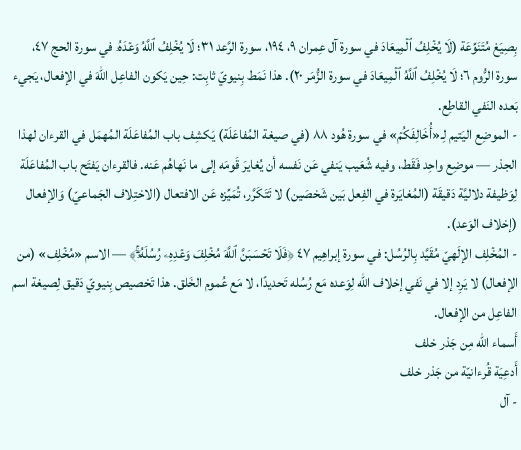بِصِيَغ مُتَنَوِّعَة (لَا يُخۡلِفُ ٱلۡمِيعَادَ في سورة آل عِمران ٩، ١٩٤، سورة الرَّعد ٣١؛ لَا يُخۡلِفُ ٱللَّهُ وَعۡدَهُۥ في سورة الحج ٤٧، سورة الرُّوم ٦؛ لَا يُخۡلِفُ ٱللَّهُ ٱلۡمِيعَادَ في سورة الزُّمَر ٢٠). هذا نَمَط بِنيويّ ثابِت: حِين يَكون الفاعِل اللهَ في الإفعال، يَجيء بَعده النَفي القاطِع.
- الموضِع اليَتيم لِـ«أُخَالِفَكُمۡ» في سورة هُود ٨٨ (في صيغة المُفاعَلَة) يَكشِف باب المُفاعَلَة المُهمَل في القرءان لهذا الجذر — موضِع واحِد فَقَط، وفيه شُعَيب يَنفي عَن نَفسه أن يُغايرَ قَومَه إلى ما نَهاهُم عَنه. فالقرءان يَفتَح باب المُفاعَلَة لِوَظيفة دلاليَّة دَقيقَة (المُغايَرة في الفِعل بَين شَخصَين) لا تَتَكَرَّر، تُمَيِّزه عَن الافتعال (الاختِلاف الجَماعيّ) وَالإفعال (إخلاف الوَعد).
- المُخۡلِف الإلَهيّ مُقَيَّد بِالرُسُل: في سورة إبراهِيم ٤٧ ﴿فَلَا تَحۡسَبَنَّ ٱللَّهَ مُخۡلِفَ وَعۡدِهِۦ رُسُلَهُۥٓۚ﴾ — الاسم «مُخۡلِف» (من الإفعال) لا يَرِد إلا في نَفي إخلاف الله لِوَعده مَع رُسُله تَحديدًا، لا مَع عُموم الخَلق. هذا تَخصيص بِنيويّ دَقيق لِصيغة اسم الفاعِل من الإفعال.
أَسماء الله مِن جَذر خلف
أَدعِيَة قُرءانيّة من جَذر خلف
- آل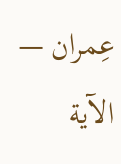عِمران — الآية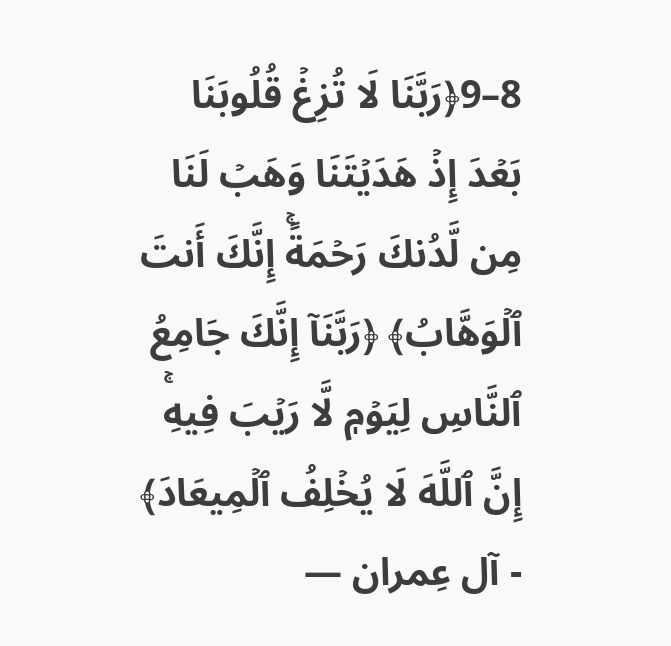8–9﴿رَبَّنَا لَا تُزِغۡ قُلُوبَنَا بَعۡدَ إِذۡ هَدَيۡتَنَا وَهَبۡ لَنَا مِن لَّدُنكَ رَحۡمَةًۚ إِنَّكَ أَنتَ ٱلۡوَهَّابُ﴾ ﴿رَبَّنَآ إِنَّكَ جَامِعُ ٱلنَّاسِ لِيَوۡمٖ لَّا رَيۡبَ فِيهِۚ إِنَّ ٱللَّهَ لَا يُخۡلِفُ ٱلۡمِيعَادَ﴾
- آل عِمران —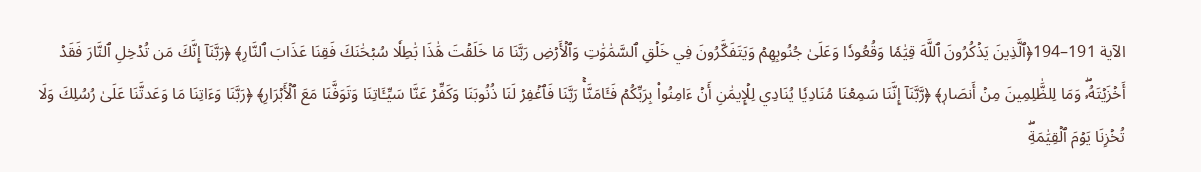الآية 191–194﴿ٱلَّذِينَ يَذۡكُرُونَ ٱللَّهَ قِيَٰمٗا وَقُعُودٗا وَعَلَىٰ جُنُوبِهِمۡ وَيَتَفَكَّرُونَ فِي خَلۡقِ ٱلسَّمَٰوَٰتِ وَٱلۡأَرۡضِ رَبَّنَا مَا خَلَقۡتَ هَٰذَا بَٰطِلٗا سُبۡحَٰنَكَ فَقِنَا عَذَابَ ٱلنَّارِ﴾ ﴿رَبَّنَآ إِنَّكَ مَن تُدۡخِلِ ٱلنَّارَ فَقَدۡ أَخۡزَيۡتَهُۥۖ وَمَا لِلظَّٰلِمِينَ مِنۡ أَنصَارٖ﴾ ﴿رَّبَّنَآ إِنَّنَا سَمِعۡنَا مُنَادِيٗا يُنَادِي لِلۡإِيمَٰنِ أَنۡ ءَامِنُواْ بِرَبِّكُمۡ فَـَٔامَنَّاۚ رَبَّنَا فَٱغۡفِرۡ لَنَا ذُنُوبَنَا وَكَفِّرۡ عَنَّا سَيِّـَٔاتِنَا وَتَوَفَّنَا مَعَ ٱلۡأَبۡرَارِ﴾ ﴿رَبَّنَا وَءَاتِنَا مَا وَعَدتَّنَا عَلَىٰ رُسُلِكَ وَلَا تُخۡزِنَا يَوۡمَ ٱلۡقِيَٰمَةِۖ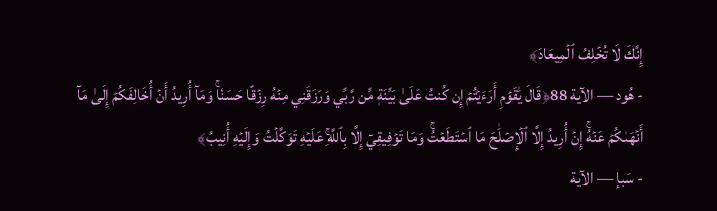إِنَّكَ لَا تُخۡلِفُ ٱلۡمِيعَادَ﴾
- هُود — الآية 88﴿قَالَ يَٰقَوۡمِ أَرَءَيۡتُمۡ إِن كُنتُ عَلَىٰ بَيِّنَةٖ مِّن رَّبِّي وَرَزَقَنِي مِنۡهُ رِزۡقًا حَسَنٗاۚ وَمَآ أُرِيدُ أَنۡ أُخَالِفَكُمۡ إِلَىٰ مَآ أَنۡهَىٰكُمۡ عَنۡهُۚ إِنۡ أُرِيدُ إِلَّا ٱلۡإِصۡلَٰحَ مَا ٱسۡتَطَعۡتُۚ وَمَا تَوۡفِيقِيٓ إِلَّا بِٱللَّهِۚ عَلَيۡهِ تَوَكَّلۡتُ وَإِلَيۡهِ أُنِيبُ﴾
- سَبإ — الآية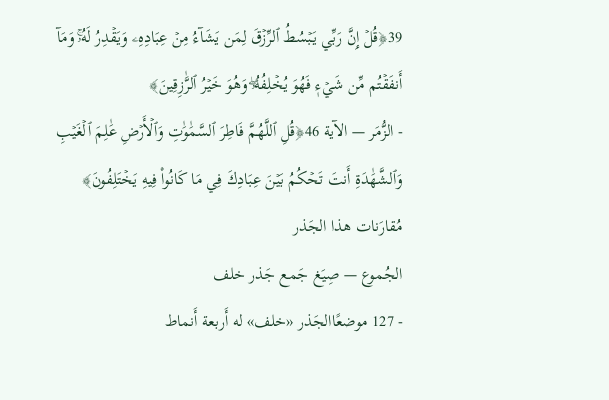39﴿قُلۡ إِنَّ رَبِّي يَبۡسُطُ ٱلرِّزۡقَ لِمَن يَشَآءُ مِنۡ عِبَادِهِۦ وَيَقۡدِرُ لَهُۥۚ وَمَآ أَنفَقۡتُم مِّن شَيۡءٖ فَهُوَ يُخۡلِفُهُۥۖ وَهُوَ خَيۡرُ ٱلرَّٰزِقِينَ﴾
- الزُّمَر — الآية 46﴿قُلِ ٱللَّهُمَّ فَاطِرَ ٱلسَّمَٰوَٰتِ وَٱلۡأَرۡضِ عَٰلِمَ ٱلۡغَيۡبِ وَٱلشَّهَٰدَةِ أَنتَ تَحۡكُمُ بَيۡنَ عِبَادِكَ فِي مَا كَانُواْ فِيهِ يَخۡتَلِفُونَ﴾
مُقارَنات هذا الجَذر
الجُموع — صِيَغ جَمع جَذر خلف
- 127 موضعًاالجَذر «خلف» له أَربعة أَنماط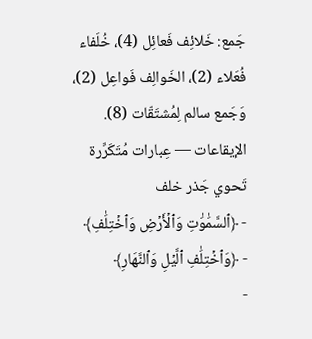جَمع: خَلائِف فَعائِل (4)، خُلَفاء فُعَلاء (2)، الخَوالِف فَواعِل (2)، وَجَمع سالم لِمُشتَقّات (8).
الإيقاعات — عِبارات مُتَكَرِّرة تَحوي جَذر خلف
- ﴿ٱلسَّمَٰوَٰتِ وَٱلۡأَرۡضِ وَٱخۡتِلَٰفِ﴾
- ﴿وَٱخۡتِلَٰفِ ٱلَّيۡلِ وَٱلنَّهَارِ﴾
-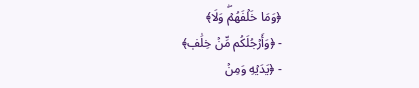﴿وَمَا خَلۡفَهُمۡۖ وَلَا﴾
- ﴿وَأَرۡجُلَكُم مِّنۡ خِلَٰفٖ﴾
- ﴿يَدَيۡهِ وَمِنۡ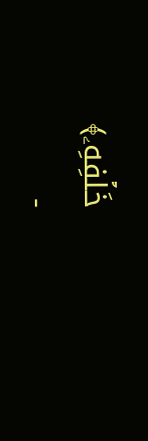خَلۡفِهِۦ﴾
-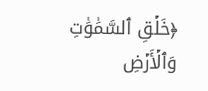﴿خَلۡقِ ٱلسَّمَٰوَٰتِ وَٱلۡأَرۡضِ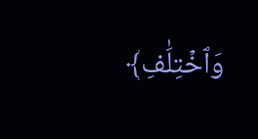وَٱخۡتِلَٰفِ﴾